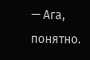— Ага, понятно.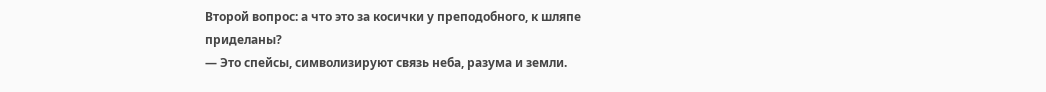Второй вопрос: а что это за косички у преподобного, к шляпе приделаны?
— Это спейсы, символизируют связь неба, разума и земли.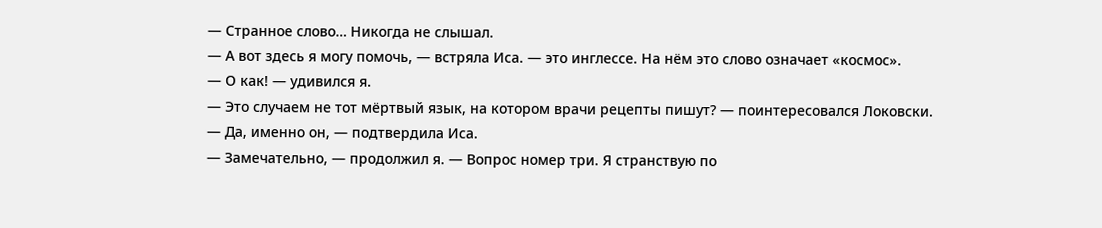— Странное слово… Никогда не слышал.
— А вот здесь я могу помочь, — встряла Иса. — это инглессе. На нём это слово означает «космос».
— О как! — удивился я.
— Это случаем не тот мёртвый язык, на котором врачи рецепты пишут? — поинтересовался Локовски.
— Да, именно он, — подтвердила Иса.
— Замечательно, — продолжил я. — Вопрос номер три. Я странствую по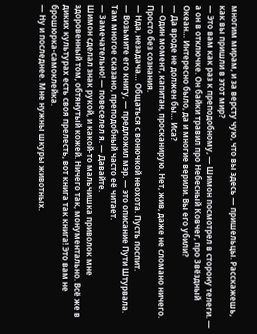многим мирам, и за версту чую, что вы здесь — пришельцы. Расскажешь, как вы пришли в этот мир?
— Это вам как раз к преподобному, — Шимон посмотрел в сторону телеги. — а он в отключке. Он байки травил про Небесный Ковчег, про Звёздный Океан… Интересно было, да и многие верили. Вы его убили?
— Да вроде не должен бы… Иса?
— Один момент, капитан, просканирую. Нет, жив, даже не сломано ничего. Просто без сознания.
— Нда, незадача… Общаться с вонючкой неохота. Пусть поспит.
— Возьмите его книгу, — предложил мэр. — это описание Пути Штурвала. Там многое сказано, преподобный часто её читает.
— Замечательно! — повеселел я. — Давайте.
Шимон сделал знак рукой, и какой-то мальчишка приволок мне здоровенный том, обтянутый кожей. Ничего так, монументально. Всё же в диких культурах есть своя прелесть, вот книга так книга! Это вам не брошюрка-самоклейка.
— Ну и последнее. Мне нужны шкуры животных.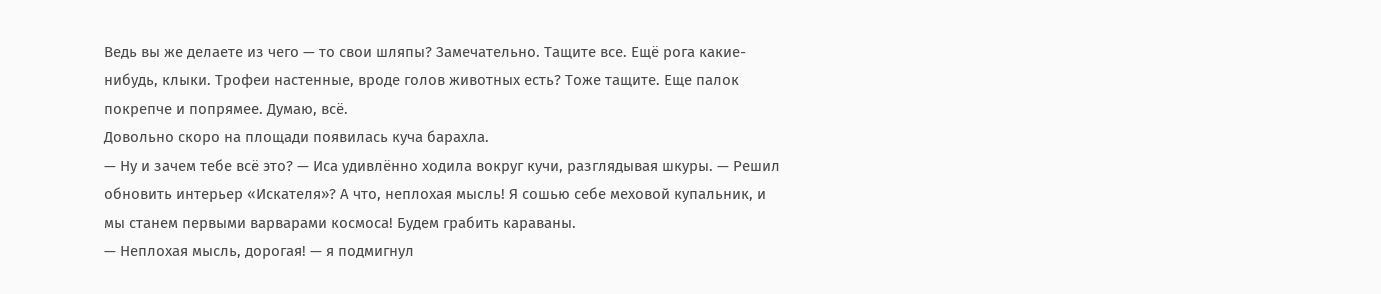Ведь вы же делаете из чего — то свои шляпы? Замечательно. Тащите все. Ещё рога какие-нибудь, клыки. Трофеи настенные, вроде голов животных есть? Тоже тащите. Еще палок покрепче и попрямее. Думаю, всё.
Довольно скоро на площади появилась куча барахла.
— Ну и зачем тебе всё это? — Иса удивлённо ходила вокруг кучи, разглядывая шкуры. — Решил обновить интерьер «Искателя»? А что, неплохая мысль! Я сошью себе меховой купальник, и мы станем первыми варварами космоса! Будем грабить караваны.
— Неплохая мысль, дорогая! — я подмигнул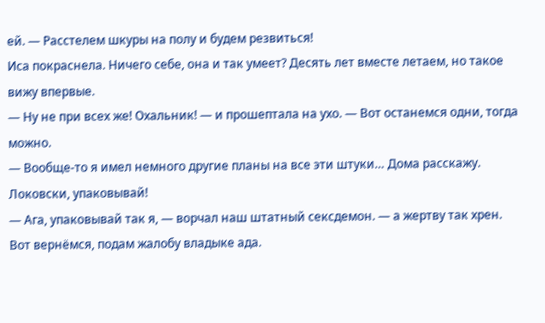ей. — Расстелем шкуры на полу и будем резвиться!
Иса покраснела. Ничего себе, она и так умеет? Десять лет вместе летаем, но такое вижу впервые.
— Ну не при всех же! Охальник! — и прошептала на ухо. — Вот останемся одни, тогда можно.
— Вообще-то я имел немного другие планы на все эти штуки… Дома расскажу. Локовски, упаковывай!
— Ага, упаковывай так я, — ворчал наш штатный сексдемон. — а жертву так хрен. Вот вернёмся, подам жалобу владыке ада.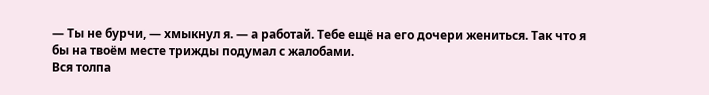— Ты не бурчи, — хмыкнул я. — а работай. Тебе ещё на его дочери жениться. Так что я бы на твоём месте трижды подумал с жалобами.
Вся толпа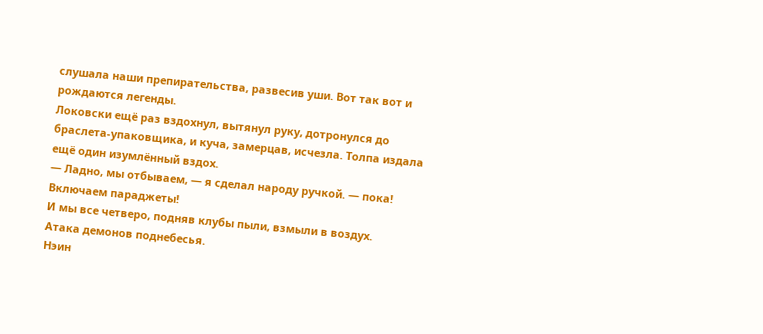слушала наши препирательства, развесив уши. Вот так вот и рождаются легенды.
Локовски ещё раз вздохнул, вытянул руку, дотронулся до браслета-упаковщика, и куча, замерцав, исчезла. Толпа издала ещё один изумлённый вздох.
— Ладно, мы отбываем, — я сделал народу ручкой. — пока! Включаем параджеты!
И мы все четверо, подняв клубы пыли, взмыли в воздух.
Атака демонов поднебесья.
Нэин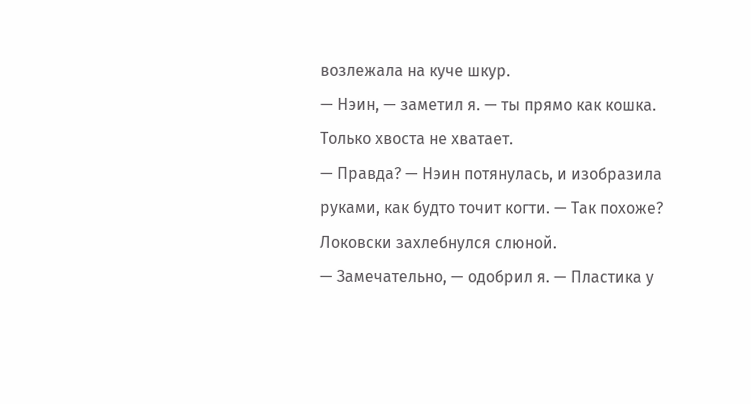возлежала на куче шкур.
— Нэин, — заметил я. — ты прямо как кошка. Только хвоста не хватает.
— Правда? — Нэин потянулась, и изобразила руками, как будто точит когти. — Так похоже?
Локовски захлебнулся слюной.
— Замечательно, — одобрил я. — Пластика у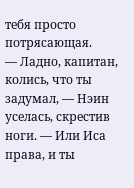тебя просто потрясающая.
— Ладно, капитан, колись, что ты задумал, — Нэин уселась, скрестив ноги. — Или Иса права, и ты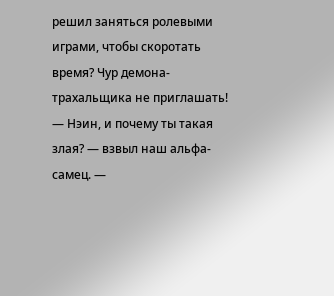решил заняться ролевыми играми, чтобы скоротать время? Чур демона-трахальщика не приглашать!
— Нэин, и почему ты такая злая? — взвыл наш альфа-самец. —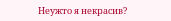Неужто я некрасив?